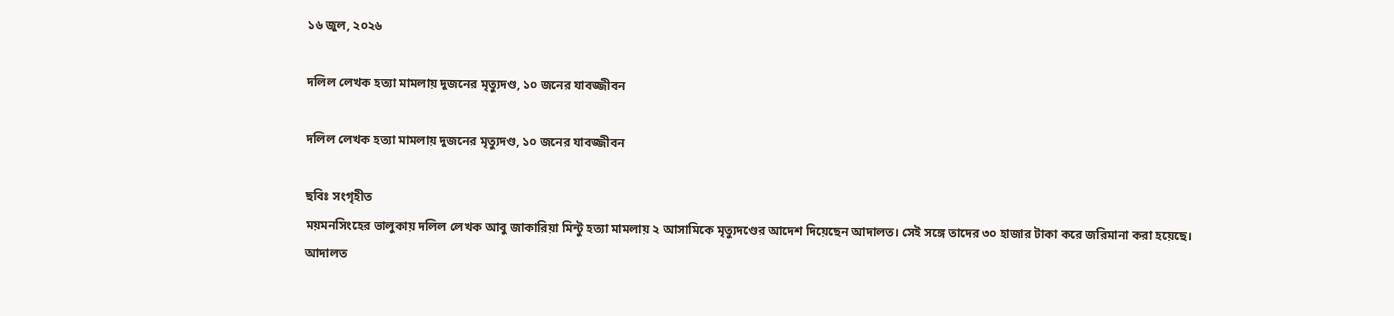১৬ জুল, ২০২৬

দলিল লেখক হত্যা মামলায় দুজনের মৃত্যুদণ্ড, ১০ জনের যাবজ্জীবন

দলিল লেখক হত্যা মামলায় দুজনের মৃত্যুদণ্ড, ১০ জনের যাবজ্জীবন

ছবিঃ সংগৃহীত
ময়মনসিংহের ভালুকায় দলিল লেখক আবু জাকারিয়া মিন্টু হত্যা মামলায় ২ আসামিকে মৃত্যুদণ্ডের আদেশ দিয়েছেন আদালত। সেই সঙ্গে তাদের ৩০ হাজার টাকা করে জরিমানা করা হয়েছে। আদালত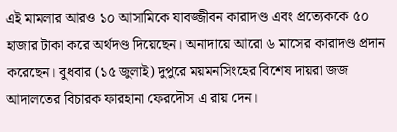এই মামলার আরও ১০ আসামিকে যাবজ্জীবন কারাদণ্ড এবং প্রত্যেককে ৫০ হাজার টাকা করে অর্থদণ্ড দিয়েছেন। অনাদায়ে আরো ৬ মাসের কারাদণ্ড প্রদান করেছেন। বুধবার (১৫ জুলাই) দুপুরে ময়মনসিংহের বিশেষ দায়রা জজ আদালতের বিচারক ফারহানা ফেরদৌস এ রায় দেন।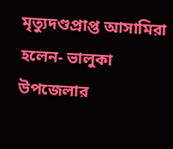মৃত্যুদণ্ডপ্রাপ্ত আসামিরা হলেন- ভালুকা উপজেলার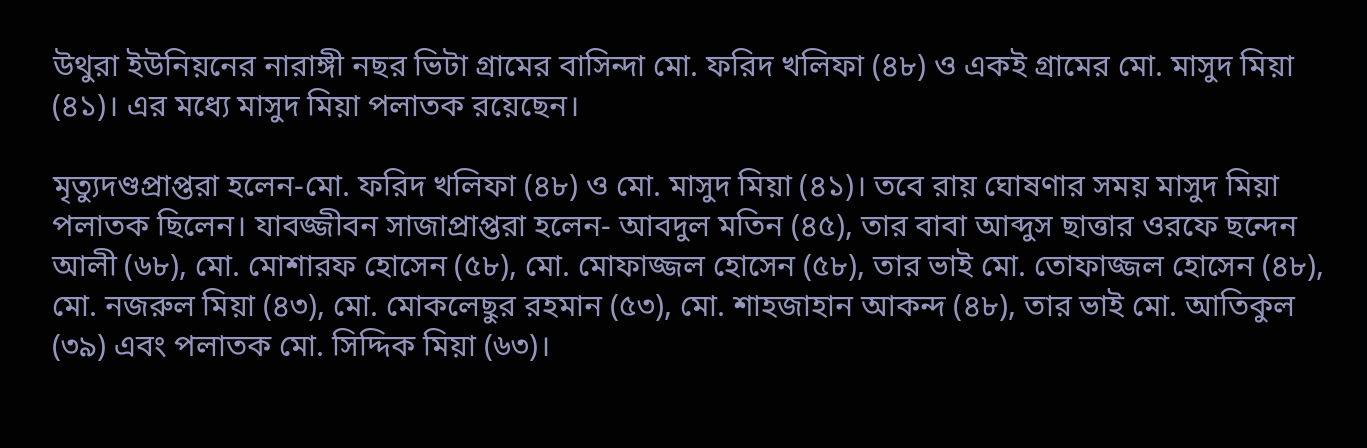উথুরা ইউনিয়নের নারাঙ্গী নছর ভিটা গ্রামের বাসিন্দা মো. ফরিদ খলিফা (৪৮) ও একই গ্রামের মো. মাসুদ মিয়া (৪১)। এর মধ্যে মাসুদ মিয়া পলাতক রয়েছেন।

মৃত্যুদণ্ডপ্রাপ্তরা হলেন-মো. ফরিদ খলিফা (৪৮) ও মো. মাসুদ মিয়া (৪১)। তবে রায় ঘোষণার সময় মাসুদ মিয়া পলাতক ছিলেন। যাবজ্জীবন সাজাপ্রাপ্তরা হলেন- আবদুল মতিন (৪৫), তার বাবা আব্দুস ছাত্তার ওরফে ছন্দেন আলী (৬৮), মো. মোশারফ হোসেন (৫৮), মো. মোফাজ্জল হোসেন (৫৮), তার ভাই মো. তোফাজ্জল হোসেন (৪৮), মো. নজরুল মিয়া (৪৩), মো. মোকলেছুর রহমান (৫৩), মো. শাহজাহান আকন্দ (৪৮), তার ভাই মো. আতিকুল (৩৯) এবং পলাতক মো. সিদ্দিক মিয়া (৬৩)।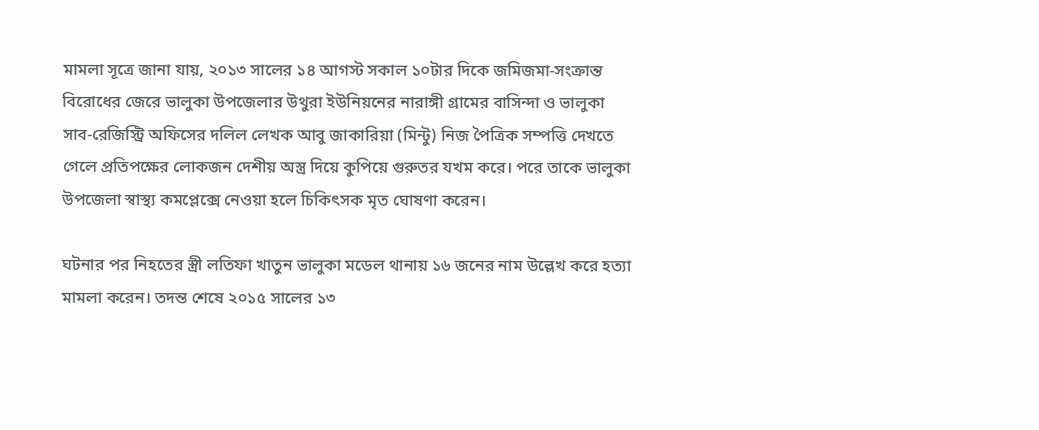মামলা সূত্রে জানা যায়, ২০১৩ সালের ১৪ আগস্ট সকাল ১০টার দিকে জমিজমা-সংক্রান্ত বিরোধের জেরে ভালুকা উপজেলার উথুরা ইউনিয়নের নারাঙ্গী গ্রামের বাসিন্দা ও ভালুকা সাব-রেজিস্ট্রি অফিসের দলিল লেখক আবু জাকারিয়া (মিন্টু) নিজ পৈত্রিক সম্পত্তি দেখতে গেলে প্রতিপক্ষের লোকজন দেশীয় অস্ত্র দিয়ে কুপিয়ে গুরুতর যখম করে। পরে তাকে ভালুকা উপজেলা স্বাস্থ্য কমপ্লেক্সে নেওয়া হলে চিকিৎসক মৃত ঘোষণা করেন।

ঘটনার পর নিহতের স্ত্রী লতিফা খাতুন ভালুকা মডেল থানায় ১৬ জনের নাম উল্লেখ করে হত্যা মামলা করেন। তদন্ত শেষে ২০১৫ সালের ১৩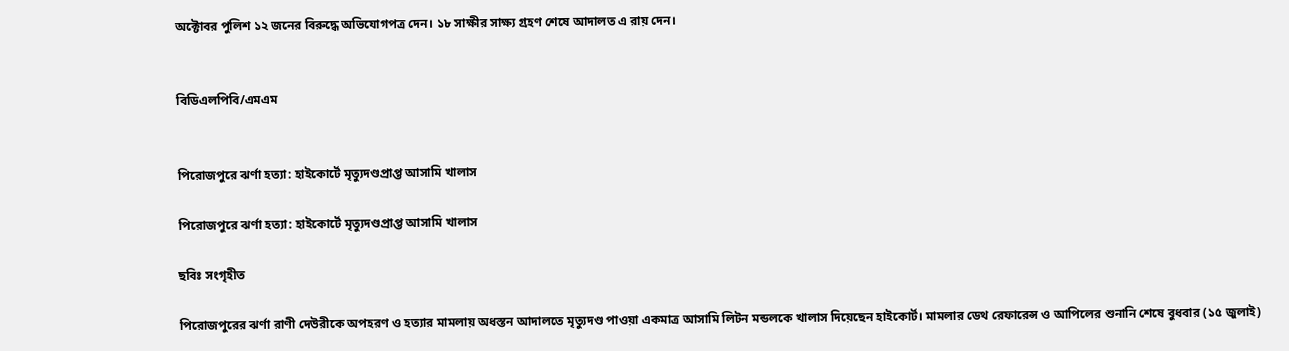অক্টোবর পুলিশ ১২ জনের বিরুদ্ধে অভিযোগপত্র দেন। ১৮ সাক্ষীর সাক্ষ্য গ্রহণ শেষে আদালত এ রায় দেন।


বিডিএলপিবি/এমএম


পিরোজপুরে ঝর্ণা হত্যা: হাইকোর্টে মৃত্যুদণ্ডপ্রাপ্ত আসামি খালাস

পিরোজপুরে ঝর্ণা হত্যা: হাইকোর্টে মৃত্যুদণ্ডপ্রাপ্ত আসামি খালাস

ছবিঃ সংগৃহীত

পিরোজপুরের ঝর্ণা রাণী দেউরীকে অপহরণ ও হত্যার মামলায় অধস্তন আদালতে মৃত্যুদণ্ড পাওয়া একমাত্র আসামি লিটন মন্ডলকে খালাস দিয়েছেন হাইকোর্ট। মামলার ডেথ রেফারেন্স ও আপিলের শুনানি শেষে বুধবার (১৫ জুলাই)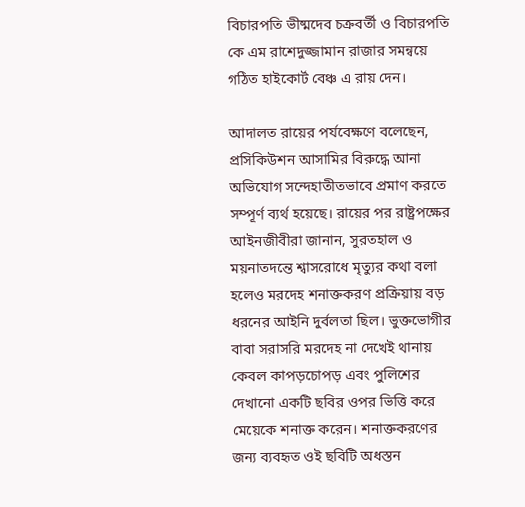বিচারপতি ভীষ্মদেব চক্রবর্তী ও বিচারপতি কে এম রাশেদুজ্জামান রাজার সমন্বয়ে গঠিত হাইকোর্ট বেঞ্চ এ রায় দেন।

আদালত রায়ের পর্যবেক্ষণে বলেছেন, প্রসিকিউশন আসামির বিরুদ্ধে আনা অভিযোগ সন্দেহাতীতভাবে প্রমাণ করতে সম্পূর্ণ ব্যর্থ হয়েছে। রায়ের পর রাষ্ট্রপক্ষের আইনজীবীরা জানান, সুরতহাল ও ময়নাতদন্তে শ্বাসরোধে মৃত্যুর কথা বলা হলেও মরদেহ শনাক্তকরণ প্রক্রিয়ায় বড় ধরনের আইনি দুর্বলতা ছিল। ভুক্তভোগীর বাবা সরাসরি মরদেহ না দেখেই থানায় কেবল কাপড়চোপড় এবং পুলিশের দেখানো একটি ছবির ওপর ভিত্তি করে মেয়েকে শনাক্ত করেন। শনাক্তকরণের জন্য ব্যবহৃত ওই ছবিটি অধস্তন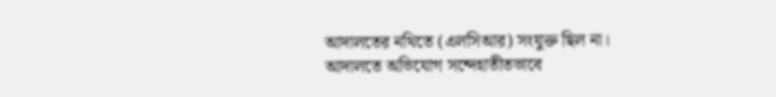আদালতের নথিতে (এলসিআর) সংযুক্ত ছিল না। আদালতে অভিযোগ সন্দেহাতীতভাবে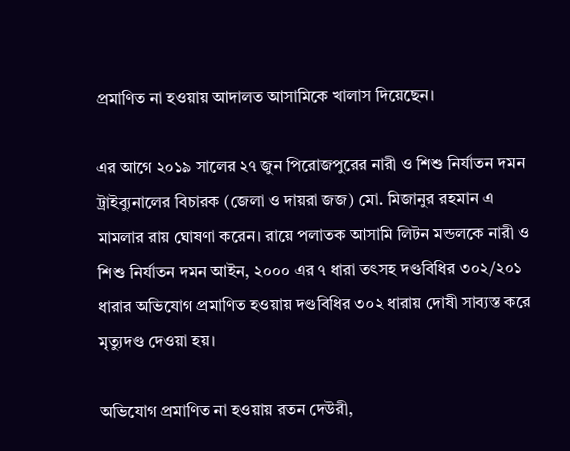প্রমাণিত না হওয়ায় আদালত আসামিকে খালাস দিয়েছেন।

এর আগে ২০১৯ সালের ২৭ জুন পিরোজপুরের নারী ও শিশু নির্যাতন দমন ট্রাইব্যুনালের বিচারক (জেলা ও দায়রা জজ) মো. মিজানুর রহমান এ মামলার রায় ঘোষণা করেন। রায়ে পলাতক আসামি লিটন মন্ডলকে নারী ও শিশু নির্যাতন দমন আইন, ২০০০ এর ৭ ধারা তৎসহ দণ্ডবিধির ৩০২/২০১ ধারার অভিযোগ প্রমাণিত হওয়ায় দণ্ডবিধির ৩০২ ধারায় দোষী সাব্যস্ত করে মৃত্যুদণ্ড দেওয়া হয়।

অভিযোগ প্রমাণিত না হওয়ায় রতন দেউরী,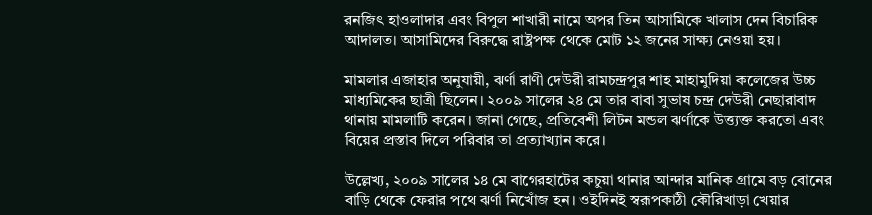রনজিৎ হাওলাদার এবং বিপুল শাখারী নামে অপর তিন আসামিকে খালাস দেন বিচারিক আদালত। আসামিদের বিরুদ্ধে রাষ্ট্রপক্ষ থেকে মোট ১২ জনের সাক্ষ্য নেওয়া হয়।

মামলার এজাহার অনুযায়ী, ঝর্ণা রাণী দেউরী রামচন্দ্রপুর শাহ মাহামুদিয়া কলেজের উচ্চ মাধ্যমিকের ছাত্রী ছিলেন। ২০০৯ সালের ২৪ মে তার বাবা সুভাষ চন্দ্র দেউরী নেছারাবাদ থানায় মামলাটি করেন। জানা গেছে, প্রতিবেশী লিটন মন্ডল ঝর্ণাকে উত্ত্যক্ত করতো এবং বিয়ের প্রস্তাব দিলে পরিবার তা প্রত্যাখ্যান করে।

উল্লেখ্য, ২০০৯ সালের ১৪ মে বাগেরহাটের কচুয়া থানার আন্দার মানিক গ্রামে বড় বোনের বাড়ি থেকে ফেরার পথে ঝর্ণা নিখোঁজ হন। ওইদিনই স্বরূপকাঠী কৌরিখাড়া খেয়ার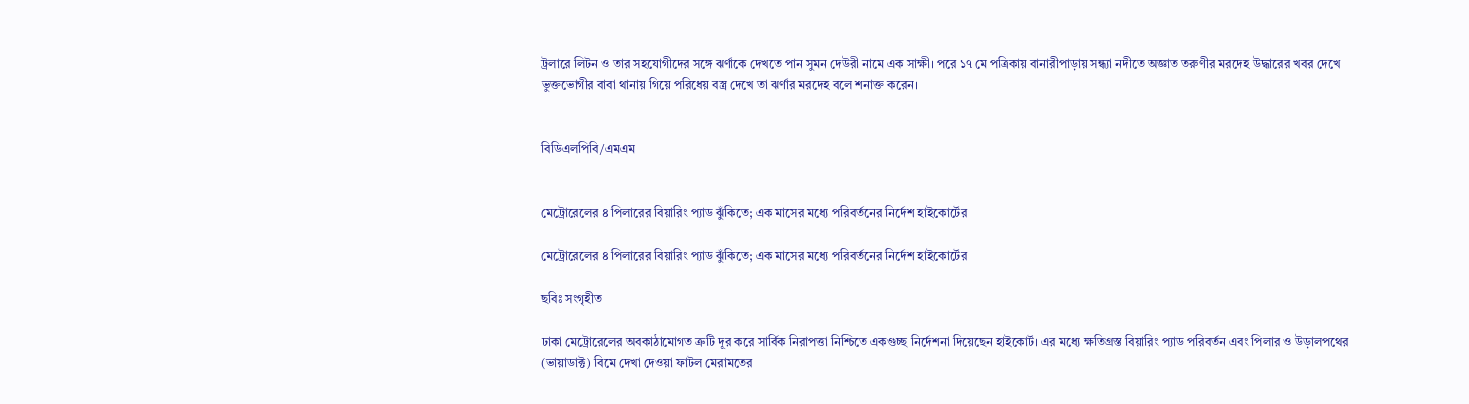ট্রলারে লিটন ও তার সহযোগীদের সঙ্গে ঝর্ণাকে দেখতে পান সুমন দেউরী নামে এক সাক্ষী। পরে ১৭ মে পত্রিকায় বানারীপাড়ায় সন্ধ্যা নদীতে অজ্ঞাত তরুণীর মরদেহ উদ্ধারের খবর দেখে ভুক্তভোগীর বাবা থানায় গিয়ে পরিধেয় বস্ত্র দেখে তা ঝর্ণার মরদেহ বলে শনাক্ত করেন।


বিডিএলপিবি/এমএম


মেট্রোরেলের ৪ পিলারের বিয়ারিং প্যাড ঝুঁকিতে; এক মাসের মধ্যে পরিবর্তনের নির্দেশ হাইকোর্টের

মেট্রোরেলের ৪ পিলারের বিয়ারিং প্যাড ঝুঁকিতে; এক মাসের মধ্যে পরিবর্তনের নির্দেশ হাইকোর্টের

ছবিঃ সংগৃহীত

ঢাকা মেট্রোরেলের অবকাঠামোগত ত্রুটি দূর করে সার্বিক নিরাপত্তা নিশ্চিতে একগুচ্ছ নির্দেশনা দিয়েছেন হাইকোর্ট। এর মধ্যে ক্ষতিগ্রস্ত বিয়ারিং প্যাড পরিবর্তন এবং পিলার ও উড়ালপথের (ভায়াডাক্ট) বিমে দেখা দেওয়া ফাটল মেরামতের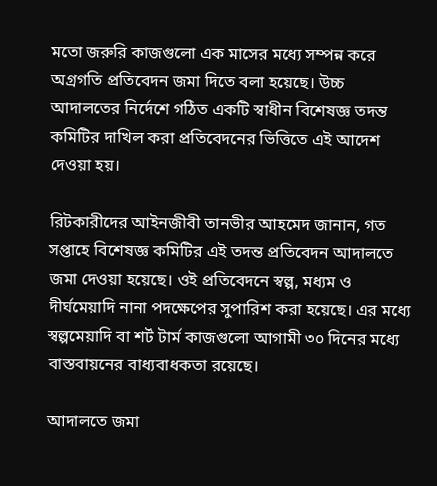মতো জরুরি কাজগুলো এক মাসের মধ্যে সম্পন্ন করে অগ্রগতি প্রতিবেদন জমা দিতে বলা হয়েছে। উচ্চ আদালতের নির্দেশে গঠিত একটি স্বাধীন বিশেষজ্ঞ তদন্ত কমিটির দাখিল করা প্রতিবেদনের ভিত্তিতে এই আদেশ দেওয়া হয়।

রিটকারীদের আইনজীবী তানভীর আহমেদ জানান, গত সপ্তাহে বিশেষজ্ঞ কমিটির এই তদন্ত প্রতিবেদন আদালতে জমা দেওয়া হয়েছে। ওই প্রতিবেদনে স্বল্প, মধ্যম ও দীর্ঘমেয়াদি নানা পদক্ষেপের সুপারিশ করা হয়েছে। এর মধ্যে স্বল্পমেয়াদি বা শর্ট টার্ম কাজগুলো আগামী ৩০ দিনের মধ্যে বাস্তবায়নের বাধ্যবাধকতা রয়েছে।

আদালতে জমা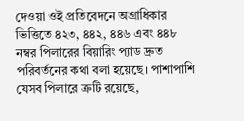দেওয়া ওই প্রতিবেদনে অগ্রাধিকার ভিত্তিতে ৪২৩, ৪৪২, ৪৪৬ এবং ৪৪৮ নম্বর পিলারের বিয়ারিং প্যাড দ্রুত পরিবর্তনের কথা বলা হয়েছে। পাশাপাশি যেসব পিলারে ত্রুটি রয়েছে,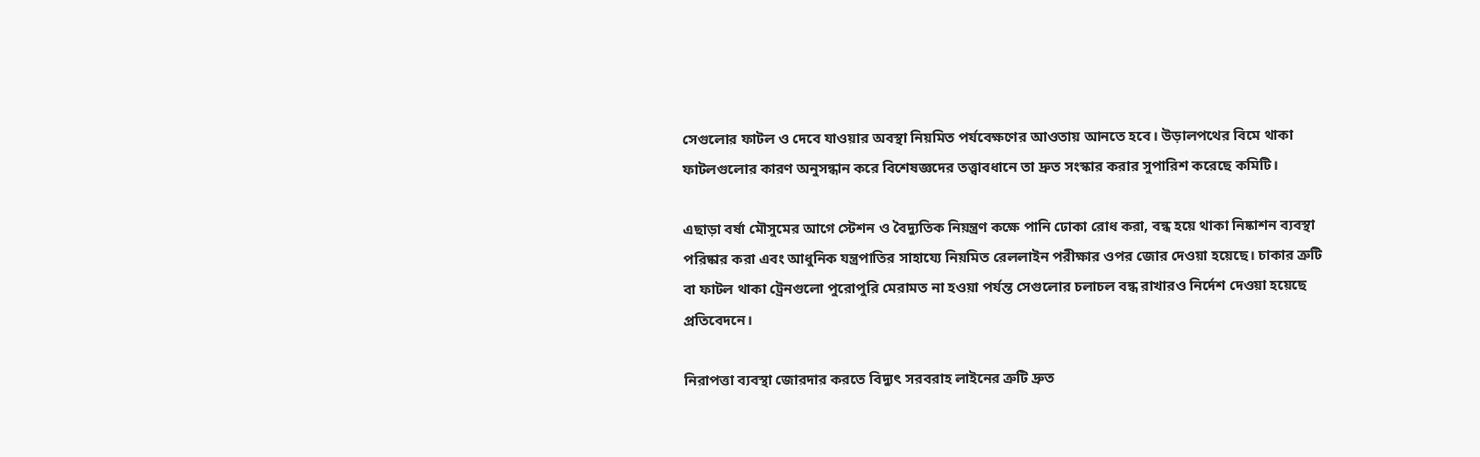সেগুলোর ফাটল ও দেবে যাওয়ার অবস্থা নিয়মিত পর্যবেক্ষণের আওতায় আনতে হবে। উড়ালপথের বিমে থাকা ফাটলগুলোর কারণ অনুসন্ধান করে বিশেষজ্ঞদের তত্ত্বাবধানে তা দ্রুত সংস্কার করার সুপারিশ করেছে কমিটি।

এছাড়া বর্ষা মৌসুমের আগে স্টেশন ও বৈদ্যুতিক নিয়ন্ত্রণ কক্ষে পানি ঢোকা রোধ করা, বন্ধ হয়ে থাকা নিষ্কাশন ব্যবস্থা পরিষ্কার করা এবং আধুনিক যন্ত্রপাতির সাহায্যে নিয়মিত রেললাইন পরীক্ষার ওপর জোর দেওয়া হয়েছে। চাকার ত্রুটি বা ফাটল থাকা ট্রেনগুলো পুরোপুরি মেরামত না হওয়া পর্যন্ত সেগুলোর চলাচল বন্ধ রাখারও নির্দেশ দেওয়া হয়েছে প্রতিবেদনে।

নিরাপত্তা ব্যবস্থা জোরদার করতে বিদ্যুৎ সরবরাহ লাইনের ত্রুটি দ্রুত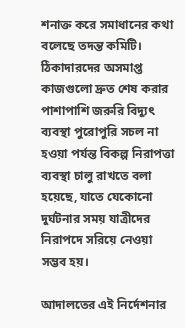শনাক্ত করে সমাধানের কথা বলেছে তদন্ত কমিটি। ঠিকাদারদের অসমাপ্ত কাজগুলো দ্রুত শেষ করার পাশাপাশি জরুরি বিদ্যুৎ ব্যবস্থা পুরোপুরি সচল না হওয়া পর্যন্ত বিকল্প নিরাপত্তা ব্যবস্থা চালু রাখতে বলা হয়েছে, যাতে যেকোনো দুর্ঘটনার সময় যাত্রীদের নিরাপদে সরিয়ে নেওয়া সম্ভব হয়।

আদালতের এই নির্দেশনার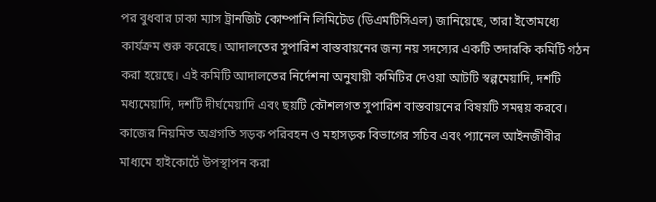পর বুধবার ঢাকা ম্যাস ট্রানজিট কোম্পানি লিমিটেড (ডিএমটিসিএল) জানিয়েছে, তারা ইতোমধ্যে কার্যক্রম শুরু করেছে। আদালতের সুপারিশ বাস্তবায়নের জন্য নয় সদস্যের একটি তদারকি কমিটি গঠন করা হয়েছে। এই কমিটি আদালতের নির্দেশনা অনুযায়ী কমিটির দেওয়া আটটি স্বল্পমেয়াদি, দশটি মধ্যমেয়াদি, দশটি দীর্ঘমেয়াদি এবং ছয়টি কৌশলগত সুপারিশ বাস্তবায়নের বিষয়টি সমন্বয় করবে। কাজের নিয়মিত অগ্রগতি সড়ক পরিবহন ও মহাসড়ক বিভাগের সচিব এবং প্যানেল আইনজীবীর মাধ্যমে হাইকোর্টে উপস্থাপন করা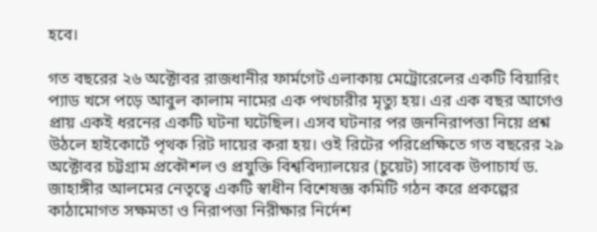হবে।

গত বছরের ২৬ অক্টোবর রাজধানীর ফার্মগেট এলাকায় মেট্রোরেলের একটি বিয়ারিং প্যাড খসে পড়ে আবুল কালাম নামের এক পথচারীর মৃত্যু হয়। এর এক বছর আগেও প্রায় একই ধরনের একটি ঘটনা ঘটেছিল। এসব ঘটনার পর জননিরাপত্তা নিয়ে প্রশ্ন উঠলে হাইকোর্টে পৃথক রিট দায়ের করা হয়। ওই রিটের পরিপ্রেক্ষিতে গত বছরের ২৯ অক্টোবর চট্টগ্রাম প্রকৌশল ও প্রযুক্তি বিশ্ববিদ্যালয়ের (চুয়েট) সাবেক উপাচার্য ড. জাহাঙ্গীর আলমের নেতৃত্বে একটি স্বাধীন বিশেষজ্ঞ কমিটি গঠন করে প্রকল্পের কাঠামোগত সক্ষমতা ও নিরাপত্তা নিরীক্ষার নির্দেশ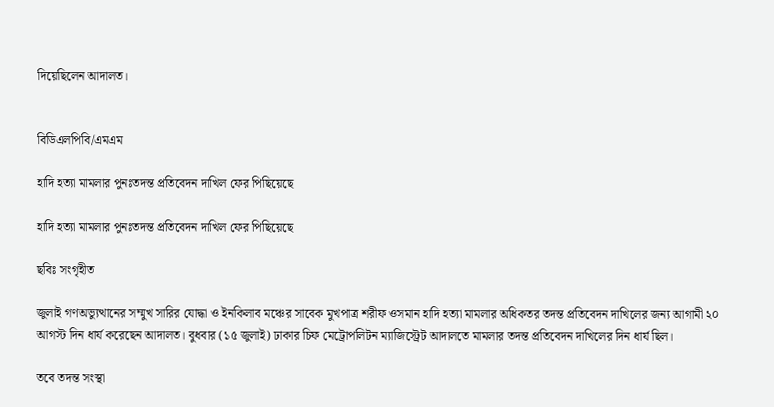দিয়েছিলেন আদালত।


বিডিএলপিবি/এমএম

হাদি হত্যা মামলার পুনঃতদন্ত প্রতিবেদন দাখিল ফের পিছিয়েছে

হাদি হত্যা মামলার পুনঃতদন্ত প্রতিবেদন দাখিল ফের পিছিয়েছে

ছবিঃ সংগৃহীত

জুলাই গণঅভ্যুত্থানের সম্মুখ সারির যোদ্ধা ও ইনকিলাব মঞ্চের সাবেক মুখপাত্র শরীফ ওসমান হাদি হত্যা মামলার অধিকতর তদন্ত প্রতিবেদন দাখিলের জন্য আগামী ২০ আগস্ট দিন ধার্য করেছেন আদালত। বুধবার (১৫ জুলাই) ঢাকার চিফ মেট্রোপলিটন ম্যাজিস্ট্রেট আদালতে মামলার তদন্ত প্রতিবেদন দাখিলের দিন ধার্য ছিল।

তবে তদন্ত সংস্থা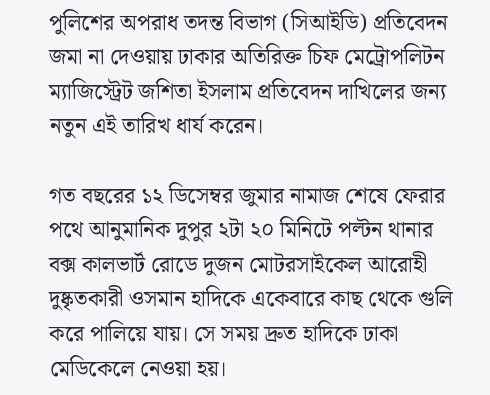পুলিশের অপরাধ তদন্ত বিভাগ (সিআইডি) প্রতিবেদন জমা না দেওয়ায় ঢাকার অতিরিক্ত চিফ মেট্রোপলিটন ম্যাজিস্ট্রেট জশিতা ইসলাম প্রতিবেদন দাখিলের জন্য নতুন এই তারিখ ধার্য করেন।

গত বছরের ১২ ডিসেম্বর জুমার নামাজ শেষে ফেরার পথে আনুমানিক দুপুর ২টা ২০ মিনিটে পল্টন থানার বক্স কালভার্ট রোডে দুজন মোটরসাইকেল আরোহী দুষ্কৃতকারী ওসমান হাদিকে একেবারে কাছ থেকে গুলি করে পালিয়ে যায়। সে সময় দ্রুত হাদিকে ঢাকা মেডিকেলে নেওয়া হয়।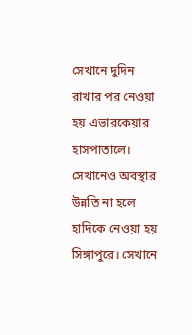সেখানে দুদিন রাখার পর নেওয়া হয় এভারকেয়ার হাসপাতালে। সেখানেও অবস্থার উন্নতি না হলে হাদিকে নেওয়া হয় সিঙ্গাপুরে। সেখানে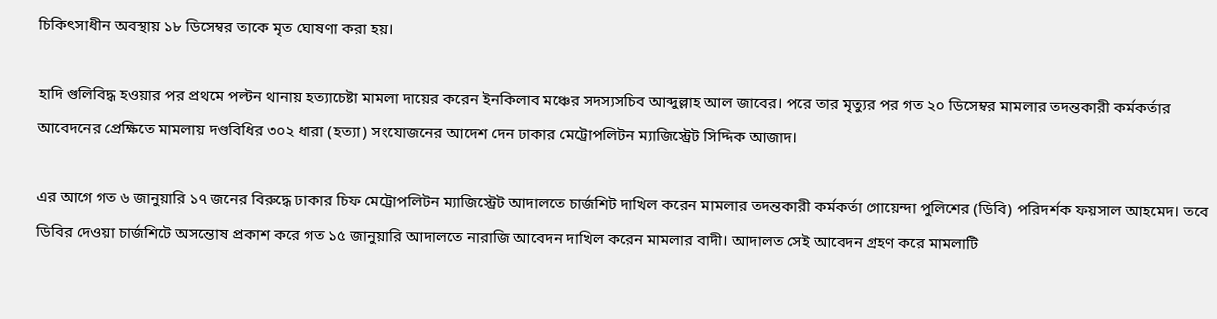চিকিৎসাধীন অবস্থায় ১৮ ডিসেম্বর তাকে মৃত ঘোষণা করা হয়।

হাদি গুলিবিদ্ধ হওয়ার পর প্রথমে পল্টন থানায় হত্যাচেষ্টা মামলা দায়ের করেন ইনকিলাব মঞ্চের সদস্যসচিব আব্দুল্লাহ আল জাবের। পরে তার মৃত্যুর পর গত ২০ ডিসেম্বর মামলার তদন্তকারী কর্মকর্তার আবেদনের প্রেক্ষিতে মামলায় দণ্ডবিধির ৩০২ ধারা (হত্যা) সংযোজনের আদেশ দেন ঢাকার মেট্রোপলিটন ম্যাজিস্ট্রেট সিদ্দিক আজাদ।

এর আগে গত ৬ জানুয়ারি ১৭ জনের বিরুদ্ধে ঢাকার চিফ মেট্রোপলিটন ম্যাজিস্ট্রেট আদালতে চার্জশিট দাখিল করেন মামলার তদন্তকারী কর্মকর্তা গোয়েন্দা পুলিশের (ডিবি) পরিদর্শক ফয়সাল আহমেদ। তবে ডিবির দেওয়া চার্জশিটে অসন্তোষ প্রকাশ করে গত ১৫ জানুয়ারি আদালতে নারাজি আবেদন দাখিল করেন মামলার বাদী। আদালত সেই আবেদন গ্রহণ করে মামলাটি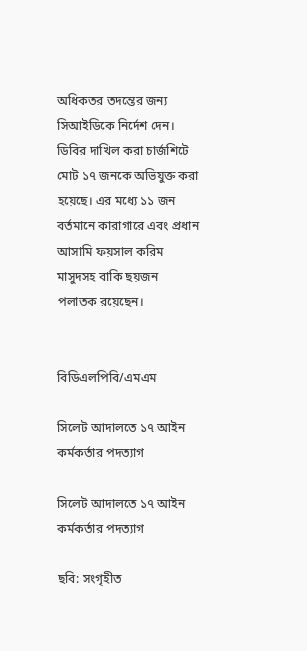অধিকতর তদন্তের জন্য সিআইডিকে নির্দেশ দেন। ডিবির দাখিল করা চার্জশিটে মোট ১৭ জনকে অভিযুক্ত করা হয়েছে। এর মধ্যে ১১ জন বর্তমানে কারাগারে এবং প্রধান আসামি ফয়সাল করিম মাসুদসহ বাকি ছয়জন পলাতক রয়েছেন।


বিডিএলপিবি/এমএম

সিলেট আদালতে ১৭ আইন কর্মকর্তার পদত্যাগ

সিলেট আদালতে ১৭ আইন কর্মকর্তার পদত্যাগ

ছবি: সংগৃহীত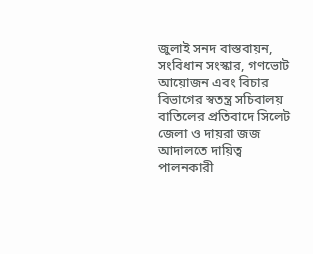জুলাই সনদ বাস্তবায়ন, সংবিধান সংস্কার, গণভোট আয়োজন এবং বিচার বিভাগের স্বতন্ত্র সচিবালয় বাতিলের প্রতিবাদে সিলেট জেলা ও দায়রা জজ আদালতে দায়িত্ব পালনকারী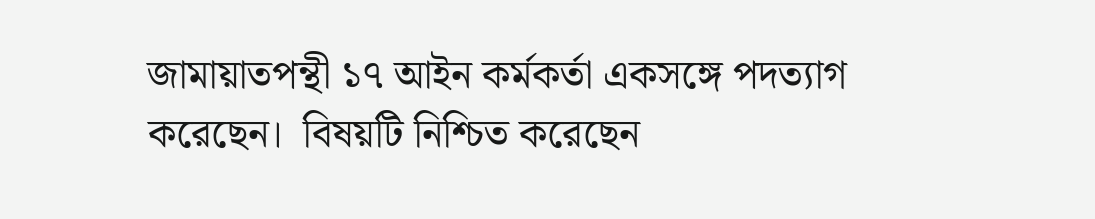জামায়াতপন্থী ১৭ আইন কর্মকর্তা একসঙ্গে পদত্যাগ করেছেন।  বিষয়টি নিশ্চিত করেছেন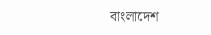বাংলাদেশ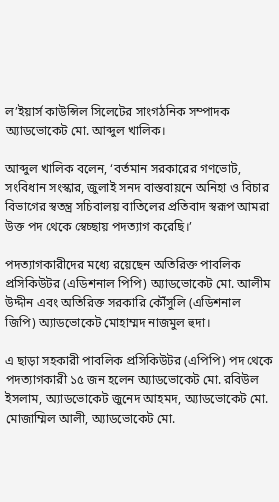ল’ইয়ার্স কাউন্সিল সিলেটের সাংগঠনিক সম্পাদক অ্যাডভোকেট মো. আব্দুল খালিক।

আব্দুল খালিক বলেন, ‘বর্তমান সরকারের গণভোট, সংবিধান সংস্কার, জুলাই সনদ বাস্তবায়নে অনিহা ও বিচার বিভাগের স্বতন্ত্র সচিবালয় বাতিলের প্রতিবাদ স্বরূপ আমরা উক্ত পদ থেকে স্বেচ্ছায় পদত্যাগ করেছি।’

পদত্যাগকারীদের মধ্যে রয়েছেন অতিরিক্ত পাবলিক প্রসিকিউটর (এডিশনাল পিপি) অ্যাডভোকেট মো. আলীম উদ্দীন এবং অতিরিক্ত সরকারি কৌঁসুলি (এডিশনাল জিপি) অ্যাডভোকেট মোহাম্মদ নাজমুল হুদা।

এ ছাড়া সহকারী পাবলিক প্রসিকিউটর (এপিপি) পদ থেকে পদত্যাগকারী ১৫ জন হলেন অ্যাডভোকেট মো. রবিউল ইসলাম, অ্যাডভোকেট জুনেদ আহমদ, অ্যাডভোকেট মো. মোজাম্মিল আলী, অ্যাডভোকেট মো.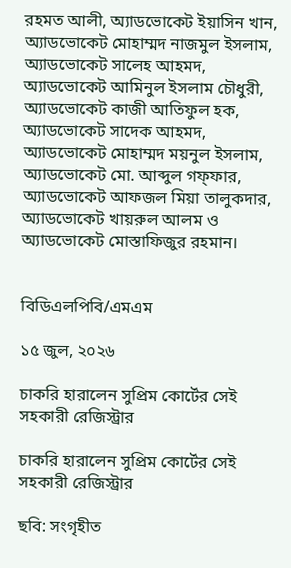রহমত আলী, অ্যাডভোকেট ইয়াসিন খান, অ্যাডভোকেট মোহাম্মদ নাজমুল ইসলাম, অ্যাডভোকেট সালেহ আহমদ, অ্যাডভোকেট আমিনুল ইসলাম চৌধুরী, অ্যাডভোকেট কাজী আতিফুল হক, অ্যাডভোকেট সাদেক আহমদ, অ্যাডভোকেট মোহাম্মদ ময়নুল ইসলাম, অ্যাডভোকেট মো. আব্দুল গফ্ফার, অ্যাডভোকেট আফজল মিয়া তালুকদার, অ্যাডভোকেট খায়রুল আলম ও অ্যাডভোকেট মোস্তাফিজুর রহমান।


বিডিএলপিবি/এমএম

১৫ জুল, ২০২৬

চাকরি হারালেন সুপ্রিম কোর্টের সেই সহকারী রেজিস্ট্রার

চাকরি হারালেন সুপ্রিম কোর্টের সেই সহকারী রেজিস্ট্রার

ছবি: সংগৃহীত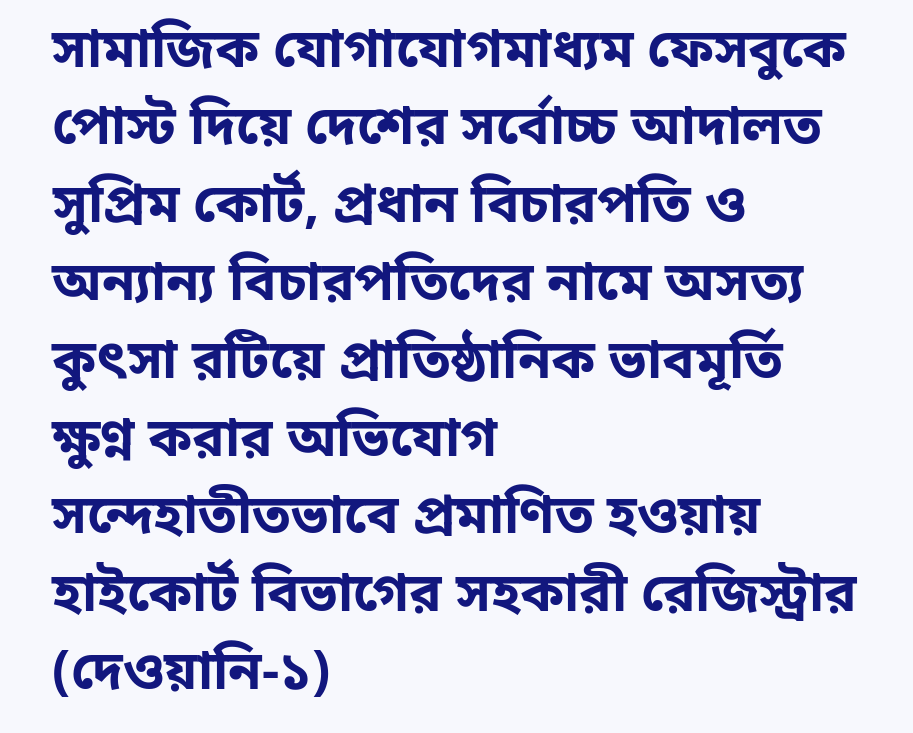সামাজিক যোগাযোগমাধ্যম ফেসবুকে পোস্ট দিয়ে দেশের সর্বোচ্চ আদালত সুপ্রিম কোর্ট, প্রধান বিচারপতি ও অন্যান্য বিচারপতিদের নামে অসত্য কুৎসা রটিয়ে প্রাতিষ্ঠানিক ভাবমূর্তি ক্ষুণ্ন করার অভিযোগ সন্দেহাতীতভাবে প্রমাণিত হওয়ায় হাইকোর্ট বিভাগের সহকারী রেজিস্ট্রার (দেওয়ানি-১)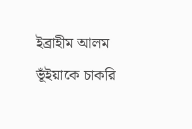ইব্রাহীম আলম ভূঁইয়াকে চাকরি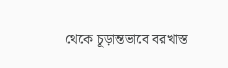থেকে চূড়ান্তভাবে বরখাস্ত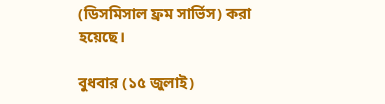(ডিসমিসাল ফ্রম সার্ভিস) করা হয়েছে।

বুধবার (১৫ জুলাই)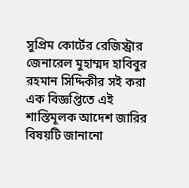সুপ্রিম কোর্টের রেজিস্ট্রার জেনারেল মুহাম্মদ হাবিবুর রহমান সিদ্দিকীর সই করা এক বিজ্ঞপ্তিতে এই শাস্তিমূলক আদেশ জারির বিষয়টি জানানো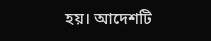হয়। আদেশটি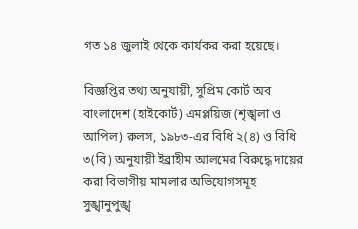গত ১৪ জুলাই থেকে কার্যকর করা হয়েছে।

বিজ্ঞপ্তির তথ্য অনুযায়ী, সুপ্রিম কোর্ট অব বাংলাদেশ (হাইকোর্ট) এমপ্লয়িজ (শৃঙ্খলা ও আপিল) রুলস, ১৯৮৩-এর বিধি ২(৪) ও বিধি ৩(বি) অনুযায়ী ইব্রাহীম আলমের বিরুদ্ধে দায়ের করা বিভাগীয় মামলার অভিযোগসমূহ সুঙ্খানুপুঙ্খ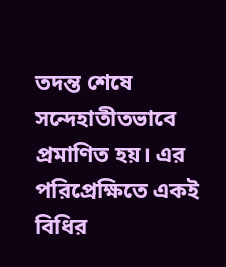তদন্ত শেষে সন্দেহাতীতভাবে প্রমাণিত হয়। এর পরিপ্রেক্ষিতে একই বিধির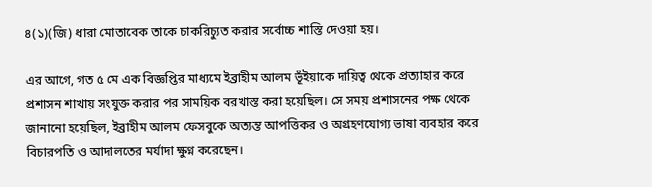৪(১)(জি) ধারা মোতাবেক তাকে চাকরিচ্যুত করার সর্বোচ্চ শাস্তি দেওয়া হয়।

এর আগে, গত ৫ মে এক বিজ্ঞপ্তির মাধ্যমে ইব্রাহীম আলম ভূঁইয়াকে দায়িত্ব থেকে প্রত্যাহার করে প্রশাসন শাখায় সংযুক্ত করার পর সাময়িক বরখাস্ত করা হয়েছিল। সে সময় প্রশাসনের পক্ষ থেকে জানানো হয়েছিল, ইব্রাহীম আলম ফেসবুকে অত্যন্ত আপত্তিকর ও অগ্রহণযোগ্য ভাষা ব্যবহার করে বিচারপতি ও আদালতের মর্যাদা ক্ষুণ্ন করেছেন।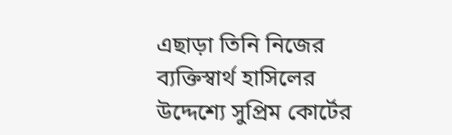এছাড়া তিনি নিজের ব্যক্তিস্বার্থ হাসিলের উদ্দেশ্যে সুপ্রিম কোর্টের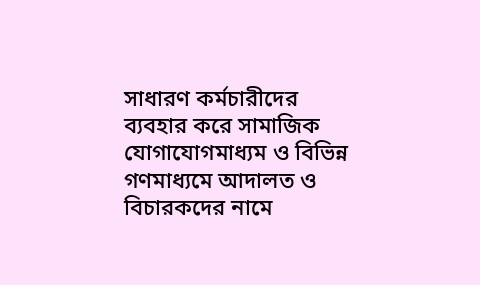সাধারণ কর্মচারীদের ব্যবহার করে সামাজিক যোগাযোগমাধ্যম ও বিভিন্ন গণমাধ্যমে আদালত ও বিচারকদের নামে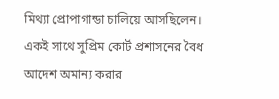মিথ্যা প্রোপাগান্ডা চালিয়ে আসছিলেন। একই সাথে সুপ্রিম কোর্ট প্রশাসনের বৈধ আদেশ অমান্য করার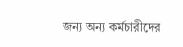জন্য অন্য কর্মচারীদের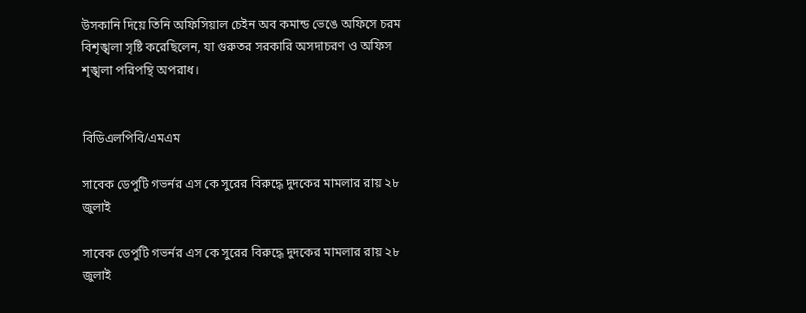উসকানি দিয়ে তিনি অফিসিয়াল চেইন অব কমান্ড ভেঙে অফিসে চরম বিশৃঙ্খলা সৃষ্টি করেছিলেন, যা গুরুতর সরকারি অসদাচরণ ও অফিস শৃঙ্খলা পরিপন্থি অপরাধ।


বিডিএলপিবি/এমএম

সাবেক ডেপুটি গভর্নর এস কে সুরের বিরুদ্ধে দুদকের মামলার রায় ২৮ জুলাই

সাবেক ডেপুটি গভর্নর এস কে সুরের বিরুদ্ধে দুদকের মামলার রায় ২৮ জুলাই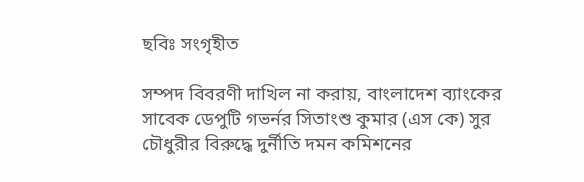ছবিঃ সংগৃহীত

সম্পদ বিবরণী দাখিল না করায়, বাংলাদেশ ব্যাংকের সাবেক ডেপুটি গভর্নর সিতাংশু কুমার (এস কে) সুর চৌধুরীর বিরুদ্ধে দুর্নীতি দমন কমিশনের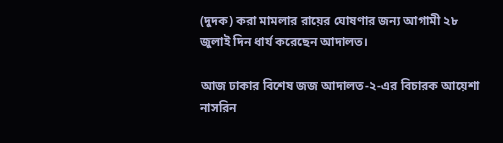(দুদক) করা মামলার রায়ের ঘোষণার জন্য আগামী ২৮ জুলাই দিন ধার্য করেছেন আদালত।

আজ ঢাকার বিশেষ জজ আদালত-২-এর বিচারক আয়েশা নাসরিন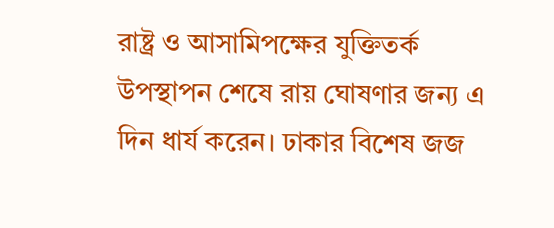রাষ্ট্র ও আসামিপক্ষের যুক্তিতর্ক উপস্থাপন শেষে রায় ঘোষণার জন্য এ দিন ধার্য করেন। ঢাকার বিশেষ জজ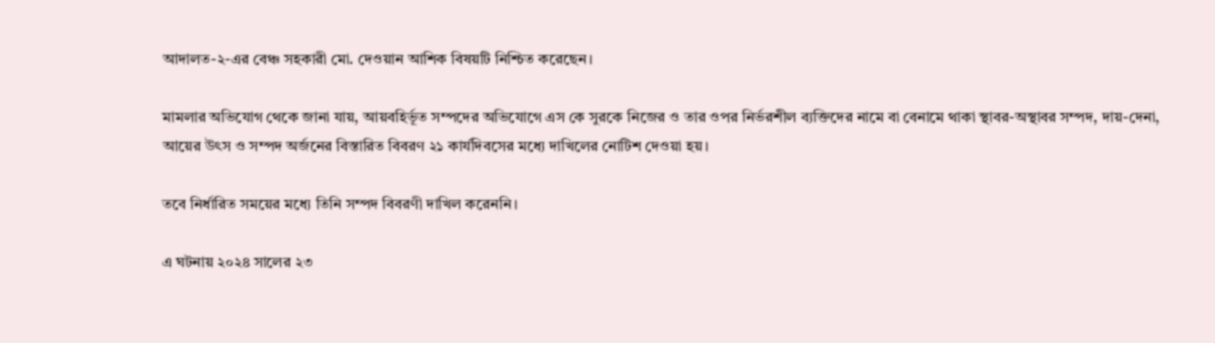আদালত-২-এর বেঞ্চ সহকারী মো. দেওয়ান আশিক বিষয়টি নিশ্চিত করেছেন।

মামলার অভিযোগ থেকে জানা যায়, আয়বহির্ভূত সম্পদের অভিযোগে এস কে সুরকে নিজের ও তার ওপর নির্ভরশীল ব্যক্তিদের নামে বা বেনামে থাকা স্থাবর-অস্থাবর সম্পদ, দায়-দেনা, আয়ের উৎস ও সম্পদ অর্জনের বিস্তারিত বিবরণ ২১ কার্যদিবসের মধ্যে দাখিলের নোটিশ দেওয়া হয়।

তবে নির্ধারিত সময়ের মধ্যে তিনি সম্পদ বিবরণী দাখিল করেননি।

এ ঘটনায় ২০২৪ সালের ২৩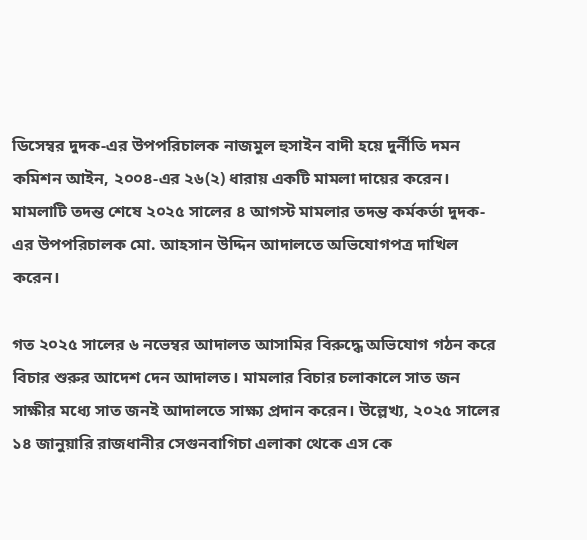ডিসেম্বর দুদক-এর উপপরিচালক নাজমুল হুসাইন বাদী হয়ে দুর্নীতি দমন কমিশন আইন, ২০০৪-এর ২৬(২) ধারায় একটি মামলা দায়ের করেন। মামলাটি তদন্ত শেষে ২০২৫ সালের ৪ আগস্ট মামলার তদন্ত কর্মকর্তা দুদক-এর উপপরিচালক মো. আহসান উদ্দিন আদালতে অভিযোগপত্র দাখিল করেন।

গত ২০২৫ সালের ৬ নভেম্বর আদালত আসামির বিরুদ্ধে অভিযোগ গঠন করে বিচার শুরুর আদেশ দেন আদালত। মামলার বিচার চলাকালে সাত জন সাক্ষীর মধ্যে সাত জনই আদালতে সাক্ষ্য প্রদান করেন। উল্লেখ্য, ২০২৫ সালের ১৪ জানুয়ারি রাজধানীর সেগুনবাগিচা এলাকা থেকে এস কে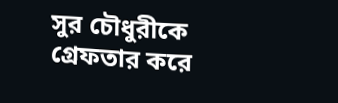সুর চৌধুরীকে গ্রেফতার করে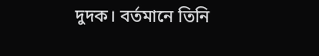দুদক। বর্তমানে তিনি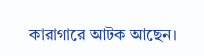কারাগারে আটক আছেন।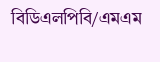বিডিএলপিবি/এমএম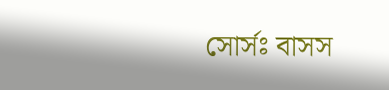সোর্সঃ বাসস